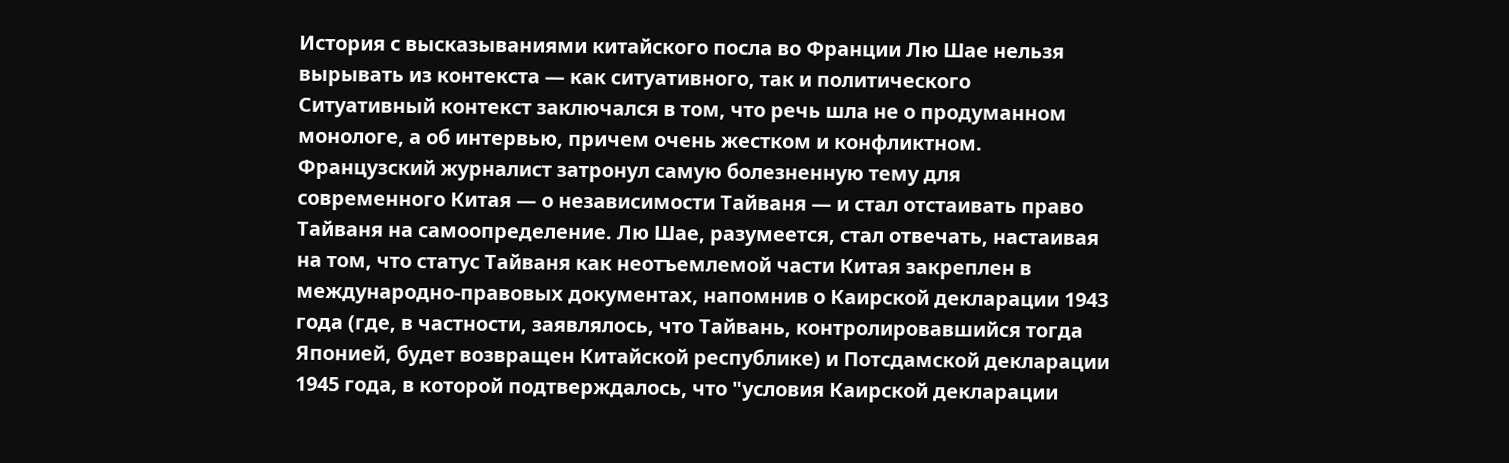История с высказываниями китайского посла во Франции Лю Шае нельзя вырывать из контекста — как ситуативного, так и политического
Ситуативный контекст заключался в том, что речь шла не о продуманном монологе, а об интервью, причем очень жестком и конфликтном. Французский журналист затронул самую болезненную тему для современного Китая — о независимости Тайваня — и стал отстаивать право Тайваня на самоопределение. Лю Шае, разумеется, стал отвечать, настаивая на том, что статус Тайваня как неотъемлемой части Китая закреплен в международно-правовых документах, напомнив о Каирской декларации 1943 года (где, в частности, заявлялось, что Тайвань, контролировавшийся тогда Японией, будет возвращен Китайской республике) и Потсдамской декларации 1945 года, в которой подтверждалось, что "условия Каирской декларации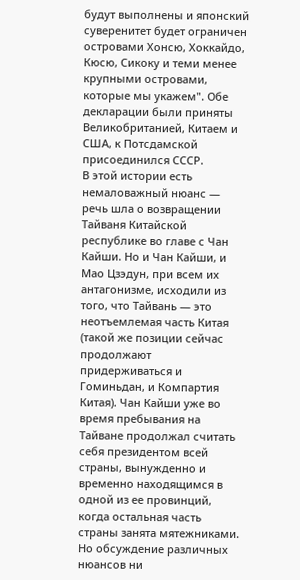будут выполнены и японский суверенитет будет ограничен островами Хонсю, Хоккайдо, Кюсю, Сикоку и теми менее крупными островами, которые мы укажем". Обе декларации были приняты Великобританией, Китаем и США, к Потсдамской присоединился СССР.
В этой истории есть немаловажный нюанс — речь шла о возвращении Тайваня Китайской республике во главе с Чан Кайши. Но и Чан Кайши, и Мао Цзэдун, при всем их антагонизме, исходили из того, что Тайвань — это неотъемлемая часть Китая (такой же позиции сейчас продолжают придерживаться и Гоминьдан, и Компартия Китая). Чан Кайши уже во время пребывания на Тайване продолжал считать себя президентом всей страны, вынужденно и временно находящимся в одной из ее провинций, когда остальная часть страны занята мятежниками.
Но обсуждение различных нюансов ни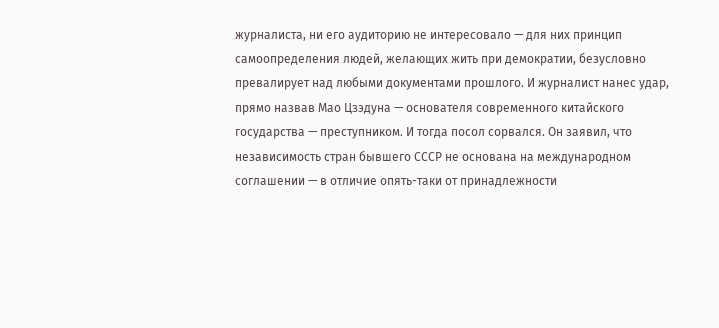журналиста, ни его аудиторию не интересовало — для них принцип самоопределения людей, желающих жить при демократии, безусловно превалирует над любыми документами прошлого. И журналист нанес удар, прямо назвав Мао Цзэдуна — основателя современного китайского государства — преступником. И тогда посол сорвался. Он заявил, что независимость стран бывшего СССР не основана на международном соглашении — в отличие опять-таки от принадлежности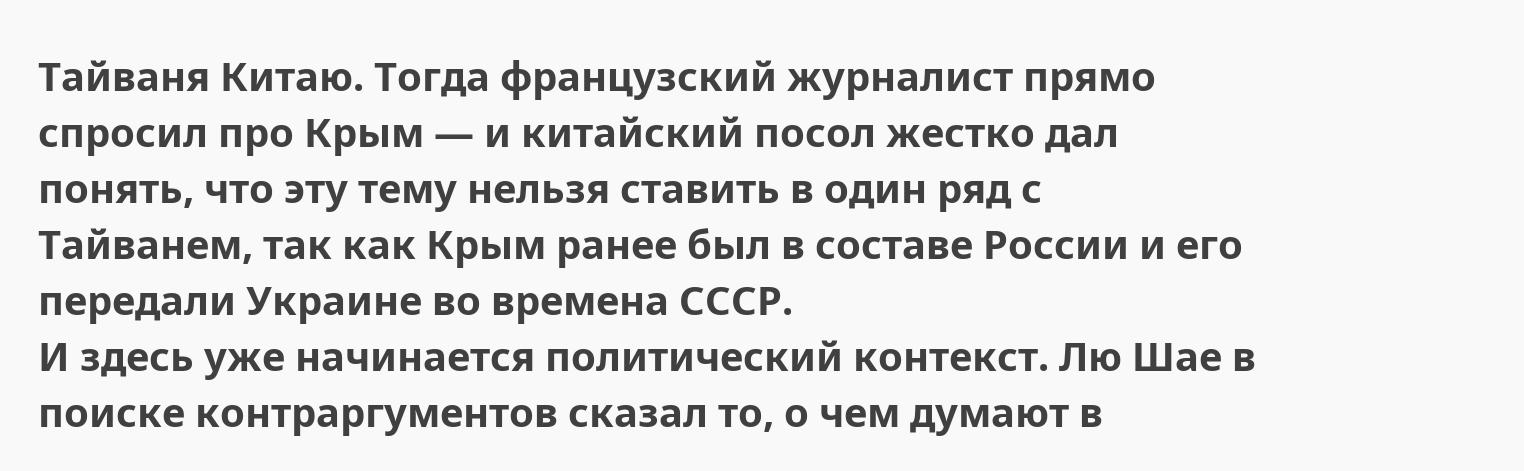Тайваня Китаю. Тогда французский журналист прямо спросил про Крым — и китайский посол жестко дал понять, что эту тему нельзя ставить в один ряд с Тайванем, так как Крым ранее был в составе России и его передали Украине во времена СССР.
И здесь уже начинается политический контекст. Лю Шае в поиске контраргументов сказал то, о чем думают в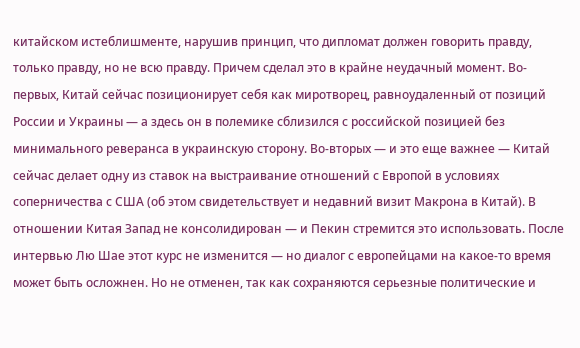китайском истеблишменте, нарушив принцип, что дипломат должен говорить правду, только правду, но не всю правду. Причем сделал это в крайне неудачный момент. Во-первых, Китай сейчас позиционирует себя как миротворец, равноудаленный от позиций России и Украины — а здесь он в полемике сблизился с российской позицией без минимального реверанса в украинскую сторону. Во-вторых — и это еще важнее — Китай сейчас делает одну из ставок на выстраивание отношений с Европой в условиях соперничества с США (об этом свидетельствует и недавний визит Макрона в Китай). В отношении Китая Запад не консолидирован — и Пекин стремится это использовать. После интервью Лю Шае этот курс не изменится — но диалог с европейцами на какое-то время может быть осложнен. Но не отменен, так как сохраняются серьезные политические и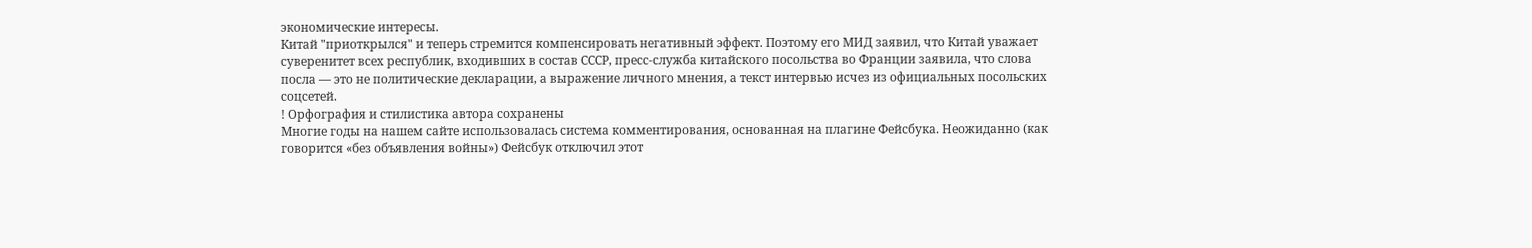экономические интересы.
Китай "приоткрылся" и теперь стремится компенсировать негативный эффект. Поэтому его МИД заявил, что Китай уважает суверенитет всех республик, входивших в состав СССР, пресс-служба китайского посольства во Франции заявила, что слова посла — это не политические декларации, а выражение личного мнения, а текст интервью исчез из официальных посольских соцсетей.
! Орфография и стилистика автора сохранены
Многие годы на нашем сайте использовалась система комментирования, основанная на плагине Фейсбука. Неожиданно (как говорится «без объявления войны») Фейсбук отключил этот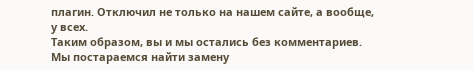плагин. Отключил не только на нашем сайте, а вообще, у всех.
Таким образом, вы и мы остались без комментариев.
Мы постараемся найти замену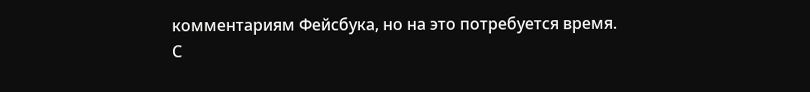комментариям Фейсбука, но на это потребуется время.
С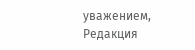уважением,
Редакция